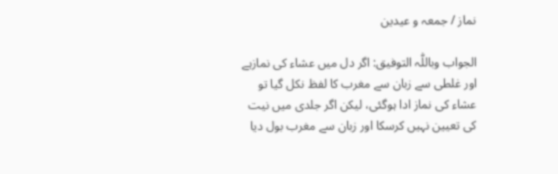نماز / جمعہ و عیدین

الجواب وباللّٰہ التوفیق: اگر دل میں عشاء کی نمازہے اور غلطی سے زبان سے مغرب کا لفظ نکل گیا تو عشاء کی نماز ادا ہوگئی، لیکن اگر جلدی میں نیت کی تعیین نہیں کرسکا اور زبان سے مغرب بول دیا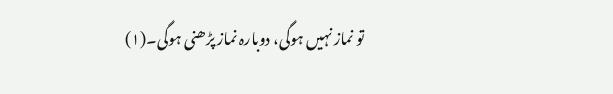تو نماز نہیں ہوگی، دوبارہ نماز پڑھنی ہوگی۔(۱)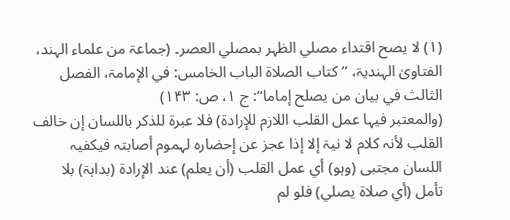(۱) لا یصح اقتداء مصلي الظہر بمصلي العصر۔ (جماعۃ من علماء الہند، الفتاویٰ الہندیۃ، ’’کتاب الصلاۃ الباب الخامس: في الإمامۃ، الفصل الثالث في بیان من یصلح إماما‘‘: ج ۱، ص: ۱۴۳)
(والمعتبر فیہا عمل القلب اللازم للإرادۃ) فلا عبرۃ للذکر باللسان إن خالف القلب لأنہ کلام لا نیۃ إلا إذا عجز عن إحضارہ لہموم أصابتہ فیکفیہ اللسان مجتبی (وہو) أي عمل القلب (أن یعلم) عند الإرادۃ (بداہۃ) بلا تأمل (أي صلاۃ یصلي) فلو لم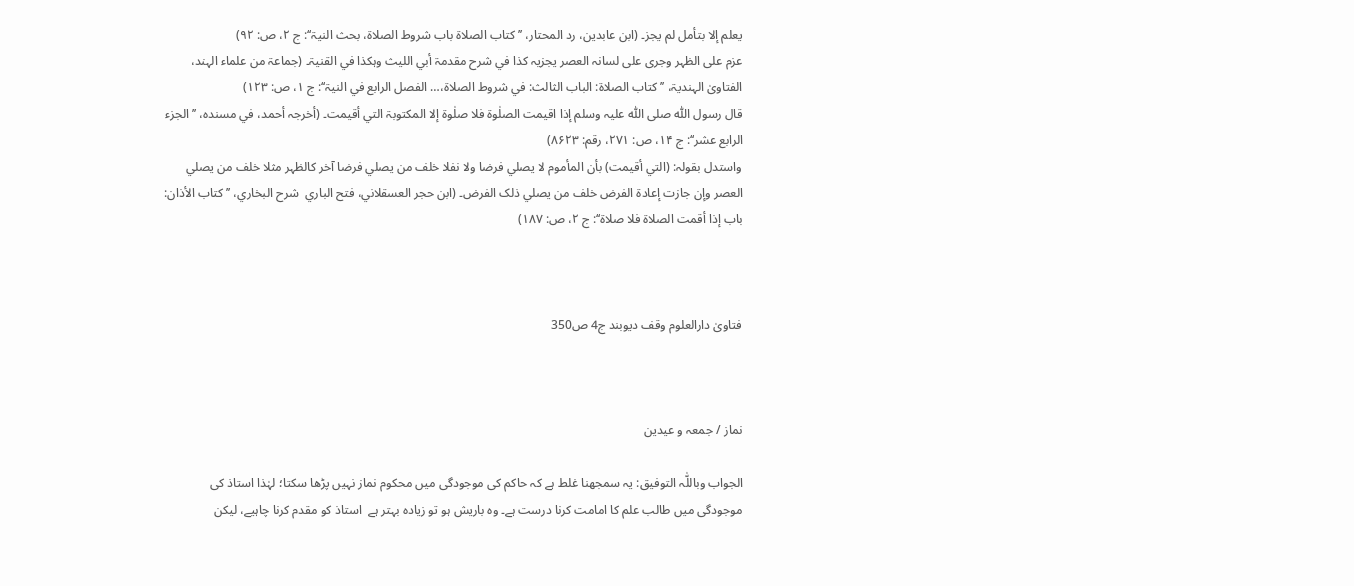یعلم إلا بتأمل لم یجز۔ (ابن عابدین، رد المحتار، ’’کتاب الصلاۃ باب شروط الصلاۃ، بحث النیۃ‘‘: ج ۲، ص: ۹۲)
عزم علی الظہر وجری علی لسانہ العصر یجزیہ کذا في شرح مقدمۃ أبي اللیث وہکذا في القنیۃ۔ (جماعۃ من علماء الہند، الفتاویٰ الہندیۃ، ’’کتاب الصلاۃ: الباب الثالث: في شروط الصلاۃ،… الفصل الرابع في النیۃ‘‘: ج ۱، ص: ۱۲۳)
قال رسول اللّٰہ صلی اللّٰہ علیہ وسلم إذا اقیمت الصلٰوۃ فلا صلٰوۃ إلا المکتوبۃ التي أقیمت۔ (أخرجہ أحمد، في مسندہ، ’’الجزء الرابع عشر‘‘: ج ۱۴، ص: ۲۷۱، رقم: ۸۶۲۳)
واستدل بقولہ: (التي أقیمت) بأن المأموم لا یصلي فرضا ولا نفلا خلف من یصلي فرضا آخر کالظہر مثلا خلف من یصلي العصر وإن جازت إعادۃ الفرض خلف من یصلي ذلک الفرض۔ (ابن حجر العسقلاني، فتح الباري  شرح البخاري، ’’کتاب الأذان: باب إذا أقمت الصلاۃ فلا صلاۃ‘‘: ج ۲، ص: ۱۸۷)



فتاویٰ دارالعلوم وقف دیوبند ج4 ص350



نماز / جمعہ و عیدین

الجواب وباللّٰہ التوفیق: یہ سمجھنا غلط ہے کہ حاکم کی موجودگی میں محکوم نماز نہیں پڑھا سکتا؛ لہٰذا استاذ کی موجودگی میں طالب علم کا امامت کرنا درست ہے۔ وہ باریش ہو تو زیادہ بہتر ہے  استاذ کو مقدم کرنا چاہیے، لیکن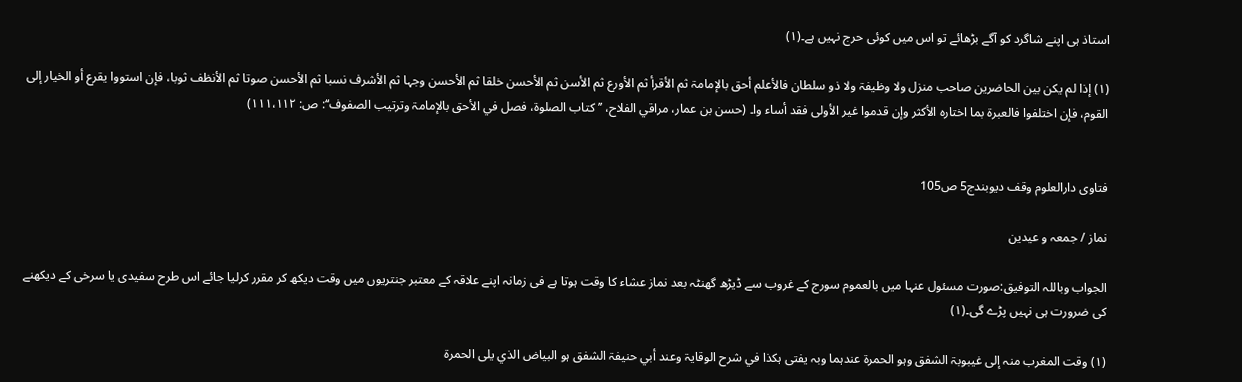استاذ ہی اپنے شاگرد کو آگے بڑھائے تو اس میں کوئی حرج نہیں ہے۔(۱)

(۱) إذا لم یکن بین الحاضرین صاحب منزل ولا وظیفۃ ولا ذو سلطان فالأعلم أحق بالإمامۃ ثم الأقرأ ثم الأورع ثم الأسن ثم الأحسن خلقا ثم الأحسن وجہا ثم الأشرف نسبا ثم الأحسن صوتا ثم الأنظف ثوبا، فإن استووا یقرع أو الخیار إلی القوم، فإن اختلفوا فالعبرۃ بما اختارہ الأکثر وإن قدموا غیر الأولی فقد أساء وا۔ (حسن بن عمار، مراقي الفلاح، ’’کتاب الصلوۃ، فصل في الأحق بالإمامۃ وترتیب الصفوف‘‘: ص: ۱۱۱،۱۱۲)


فتاوی دارالعلوم وقف دیوبندج5 ص105

نماز / جمعہ و عیدین

الجواب وباللہ التوفیق:صورت مسئول عنہا میں بالعموم سورج کے غروب سے ڈیڑھ گھنٹہ بعد نماز عشاء کا وقت ہوتا ہے فی زمانہ اپنے علاقہ کے معتبر جنتریوں میں وقت دیکھ کر مقرر کرلیا جائے اس طرح سفیدی یا سرخی کے دیکھنے کی ضرورت ہی نہیں پڑے گی۔(۱)

(۱) وقت المغرب منہ إلی غیبوبۃ الشفق وہو الحمرۃ عندہما وبہ یفتی ہکذا في شرح الوقایۃ وعند أبي حنیفۃ الشفق ہو البیاض الذي یلی الحمرۃ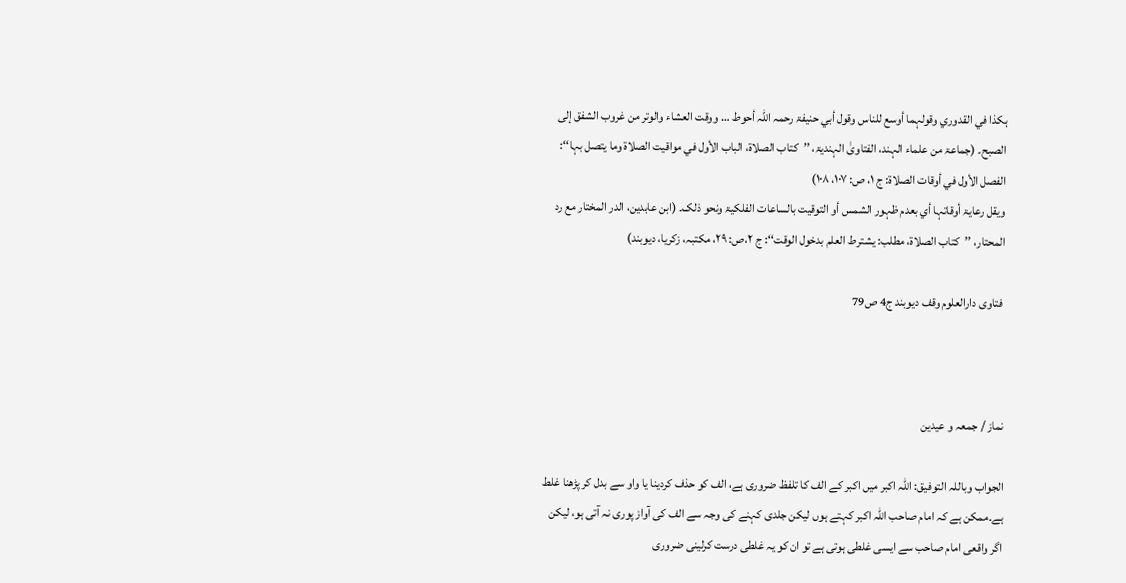ہکذا في القدوري وقولہما أوسع للناس وقول أبي حنیفۃ رحمہ اللّٰہ أحوط … ووقت العشاء والوتر من غروب الشفق إلی الصبح۔ (جماعۃ من علماء الہند، الفتاویٰ الہندیۃ، ’’کتاب الصلاۃ، الباب الأول في مواقیت الصلاۃ وما یتصل بہا‘‘: الفصل الأول في أوقات الصلاۃ: ج ۱، ص: ۱۰۷، ۱۰۸)
ویقل رعایۃ أوقاتہا أي بعدم ظہور الشمس أو التوقیت بالساعات الفلکیۃ ونحو ذلک۔ (ابن عابدین، الدر المختار مع رد المحتار، ’’کتاب الصلاۃ، مطلب: یشترط العلم بدخول الوقت‘‘: ج ۲،ص: ۲۹، مکتبہ، زکریا، دیوبند)

 فتاوی دارالعلوم وقف دیوبند ج4 ص79



نماز / جمعہ و عیدین

الجواب وباللہ التوفیق: اللہ اکبر میں اکبر کے الف کا تلفظ ضروری ہے، الف کو حذف کردینا یا واو سے بدل کر پڑھنا غلط ہے۔ممکن ہے کہ امام صاحب اللہ اکبر کہتے ہوں لیکن جلدی کہنے کی وجہ سے الف کی آواز پوری نہ آتی ہو، لیکن اگر واقعی امام صاحب سے ایسی غلطی ہوتی ہے تو ان کو یہ غلطی درست کرلینی ضروری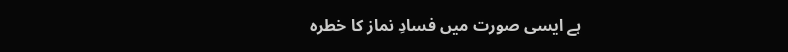ہے ایسی صورت میں فسادِ نماز کا خطرہ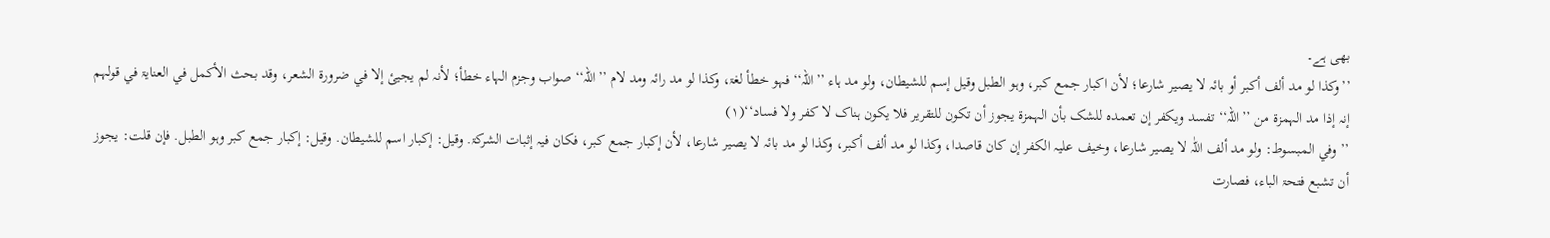بھی ہے۔
’’وکذا لو مد ألف أکبر أو بائہ لا یصیر شارعا؛ لأن اکبار جمع کبر، وہو الطبل وقیل إسم للشیطان، ولو مد ہاء ’’اللہ‘‘ فہو خطأ لغۃ، وکذا لو مد رائہ ومد لام ’’اللہ‘‘ صواب وجزم الہاء خطأ؛ لأنہ لم یجییٔ إلا في ضرورۃ الشعر، وقد بحث الأکمل في العنایۃ في قولہم إنہ إذا مد الہمزۃ من ’’اللہ‘‘ تفسد ویکفر إن تعمدہ للشک بأن الہمزۃ یجوز أن تکون للتقریر فلا یکون ہناک لا کفر ولا فساد‘‘(۱)
’’وفي المبسوط: ولو مد ألف اللّٰہ لا یصیر شارعا، وخیف علیہ الکفر إن کان قاصدا، وکذا لو مد ألف أکبر، وکذا لو مد بائہ لا یصیر شارعا، لأن إکبار جمع کبر، فکان فیہ إثبات الشرکۃ. وقیل: إکبار اسم للشیطان. وقیل: إکبار جمع کبر وہو الطبل. فإن قلت: یجوز أن تشبع فتحۃ الباء، فصارت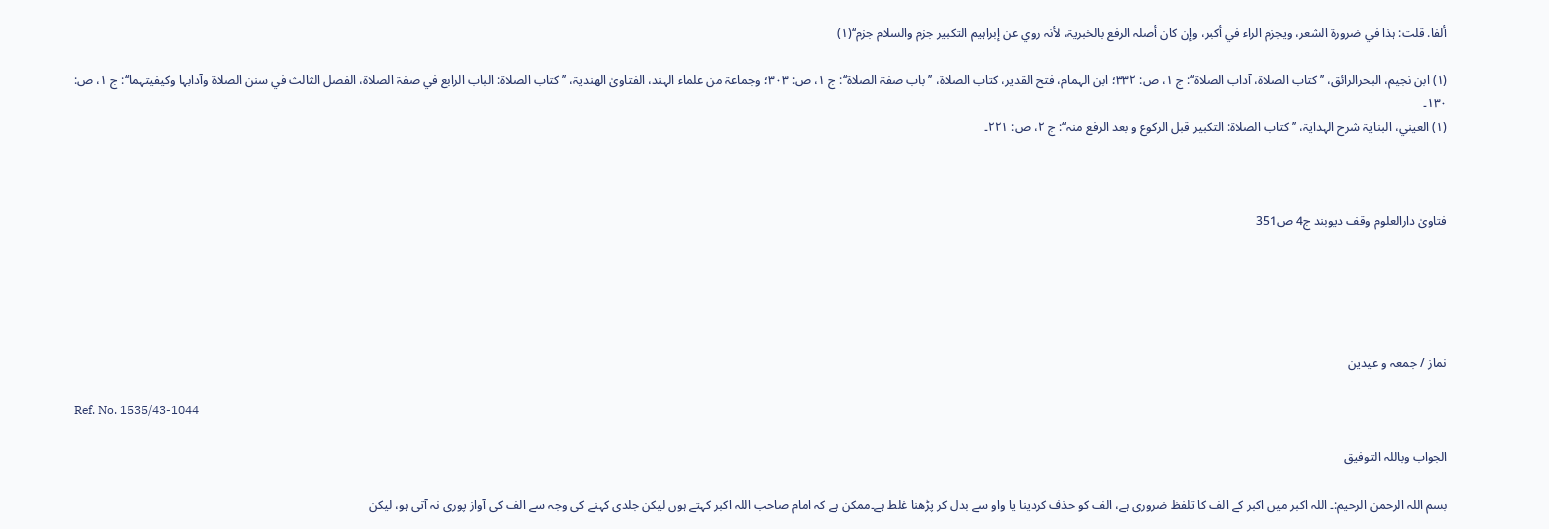ألفا. قلت: ہذا في ضرورۃ الشعر، ویجزم الراء في أکبر، وإن کان أصلہ الرفع بالخبریۃ، لأنہ روي عن إبراہیم التکبیر جزم والسلام جزم‘‘(۱)

(۱) ابن نجیم، البحرالرائق، ’’کتاب الصلاۃ، آداب الصلاۃ‘‘: ج ۱، ص: ۳۳۲؛ ابن الہمام، فتح القدیر، کتاب الصلاۃ، ’’باب صفۃ الصلاۃ‘‘: ج ۱، ص: ۳۰۳؛ وجماعۃ من علماء الہند، الفتاویٰ الھندیۃ، ’’کتاب الصلاۃ: الباب الرابع في صفۃ الصلاۃ، الفصل الثالث في سنن الصلاۃ وآدابہا وکیفیتہما‘‘: ج ۱، ص: ۱۳۰۔
(۱) العیني، البنایۃ شرح الہدایۃ، ’’کتاب الصلاۃ: التکبیر قبل الرکوع و بعد الرفع منہ‘‘: ج ۲، ص: ۲۲۱۔



فتاویٰ دارالعلوم وقف دیوبند ج4 ص351





نماز / جمعہ و عیدین

Ref. No. 1535/43-1044

الجواب وباللہ التوفیق

بسم اللہ الرحمن الرحیم:۔ اللہ اکبر میں اکبر کے الف کا تلفظ ضروری ہے، الف کو حذف کردینا یا واو سے بدل کر پڑھنا غلط ہے۔ممکن ہے کہ امام صاحب اللہ اکبر کہتے ہوں لیکن جلدی کہنے کی وجہ سے الف کی آواز پوری نہ آتی ہو، لیکن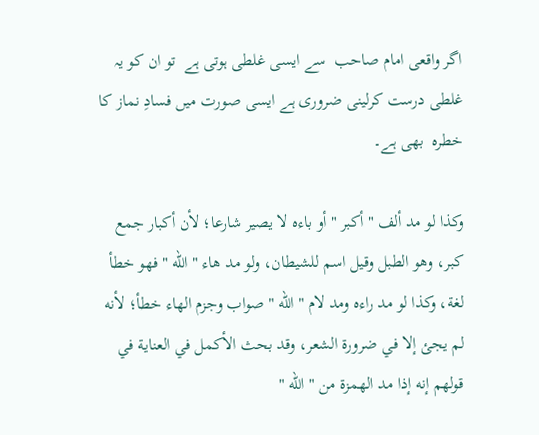اگر واقعی امام صاحب  سے ایسی غلطی ہوتی ہے  تو ان کو یہ غلطی درست کرلینی ضروری ہے ایسی صورت میں فسادِ نماز کا خطرہ  بھی ہے۔

وكذا لو مد ألف " أكبر " أو باءه لا يصير شارعا؛ لأن أكبار جمع كبر، وهو الطبل وقيل اسم للشيطان، ولو مد هاء " الله " فهو خطأ لغة، وكذا لو مد راءه ومد لام " الله " صواب وجزم الهاء خطأ؛ لأنه لم يجئ إلا في ضرورة الشعر، وقد بحث الأكمل في العناية في قولهم إنه إذا مد الهمزة من " الله "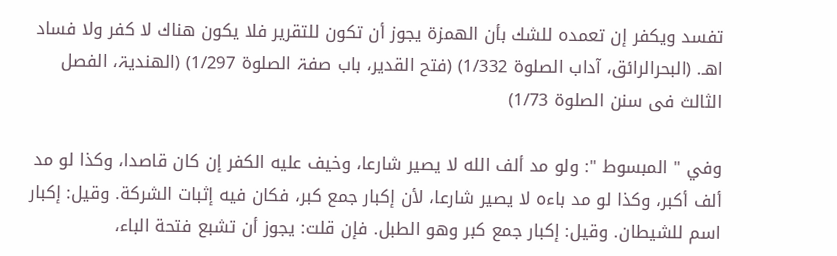تفسد ويكفر إن تعمده للشك بأن الهمزة يجوز أن تكون للتقرير فلا يكون هناك لا كفر ولا فساد اهـ. (البحرالرائق، آداب الصلوۃ 1/332) (فتح القدیر، باب صفۃ الصلوۃ 1/297) (الھندیۃ، الفصل الثالث فی سنن الصلوۃ 1/73)

وفي " المبسوط ": ولو مد ألف الله لا يصير شارعا، وخيف عليه الكفر إن كان قاصدا، وكذا لو مد ألف أكبر، وكذا لو مد باءه لا يصير شارعا، لأن إكبار جمع كبر، فكان فيه إثبات الشركة. وقيل: إكبار اسم للشيطان. وقيل: إكبار جمع كبر وهو الطبل. فإن قلت: يجوز أن تشبع فتحة الباء،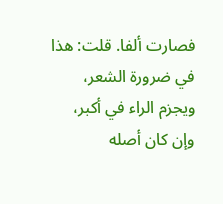فصارت ألفا. قلت: هذا في ضرورة الشعر، ويجزم الراء في أكبر، وإن كان أصله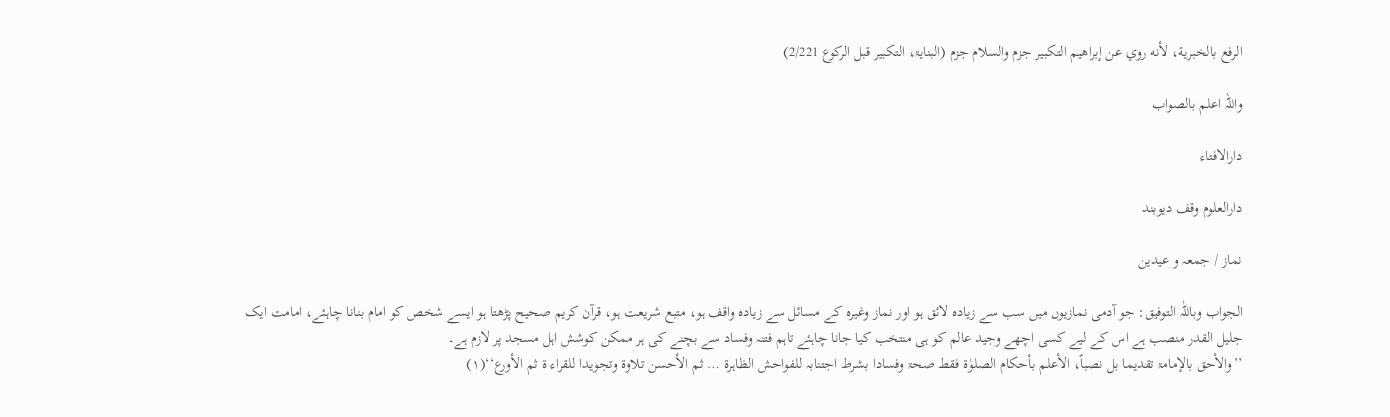الرفع بالخبرية، لأنه روي عن إبراهيم التكبير جزم والسلام جزم (البنایۃ، التکبیر قبل الرکوع 2/221)

واللہ اعلم بالصواب

دارالافتاء

دارالعلوم وقف دیوبند

نماز / جمعہ و عیدین

الجواب وباللّٰہ التوفیق: جو آدمی نمازیوں میں سب سے زیادہ لائق ہو اور نماز وغیرہ کے مسائل سے زیادہ واقف ہو، متبع شریعت ہو، قرآن کریم صحیح پڑھتا ہو ایسے شخص کو امام بنانا چاہئے، امامت ایک جلیل القدر منصب ہے اس کے لیے کسی اچھے وجید عالم کو ہی منتخب کیا جانا چاہئے تاہم فتنہ وفساد سے بچنے کی ہر ممکن کوشش اہل مسجد پر لازم ہے۔
’’والأحق بالإمامۃ تقدیما بل نصباً، الأعلم بأحکام الصلوٰۃ فقط صحۃ وفسادا بشرط اجتنابہ للفواحش الظاہرۃ … ثم الأحسن تلاوۃ وتجویدا للقراء ۃ ثم الأورع‘‘(۱)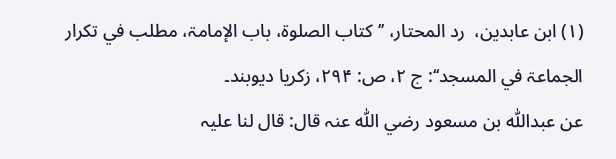(۱) ابن عابدین،  رد المحتار، ’’کتاب الصلوۃ، باب الإمامۃ، مطلب في تکرار الجماعۃ في المسجد‘‘: ج ۲، ص: ۲۹۴، زکریا دیوبند۔
عن عبداللّٰہ بن مسعود رضي اللّٰہ عنہ قال: قال لنا علیہ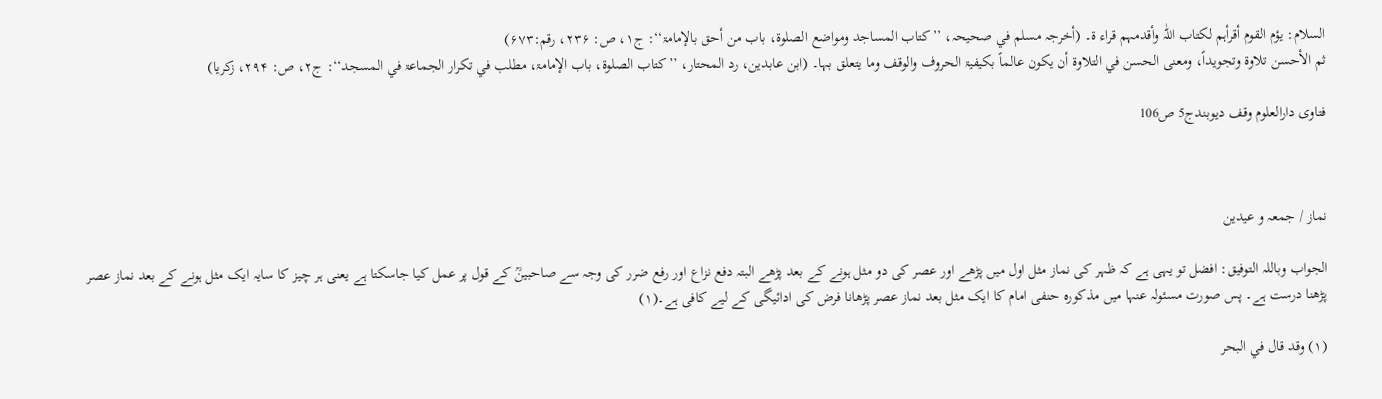السلام: یؤم القوم أقرأہم لکتاب اللّٰہ وأقدمہم قراء ۃ۔ (أخرجہ مسلم في صحیحہ، ’’کتاب المساجد ومواضع الصلوۃ، باب من أحق بالإمامۃ‘‘: ج۱، ص: ۲۳۶، رقم:۶۷۳)
ثم الأحسن تلاوۃ وتجویداً، ومعنی الحسن في التلاوۃ أن یکون عالماً بکیفیۃ الحروف والوقف وما یتعلق بہا۔ (ابن عابدین، رد المحتار، ’’کتاب الصلوۃ، باب الإمامۃ، مطلب في تکرار الجماعۃ في المسجد‘‘: ج۲، ص: ۲۹۴، زکریا)

فتاوی دارالعلوم وقف دیوبندج5 ص106



نماز / جمعہ و عیدین

الجواب وباللہ التوفیق: افضل تو یہی ہے کہ ظہر کی نماز مثل اول میں پڑھے اور عصر کی دو مثل ہونے کے بعد پڑھے البتہ دفع نزاع اور رفع ضرر کی وجہ سے صاحبینؒ کے قول پر عمل کیا جاسکتا ہے یعنی ہر چیز کا سایہ ایک مثل ہونے کے بعد نماز عصر پڑھنا درست ہے۔ پس صورت مسئولہ عنہا میں مذکورہ حنفی امام کا ایک مثل بعد نماز عصر پڑھانا فرض کی ادائیگی کے لیے کافی ہے۔(۱)

(۱) وقد قال في البحر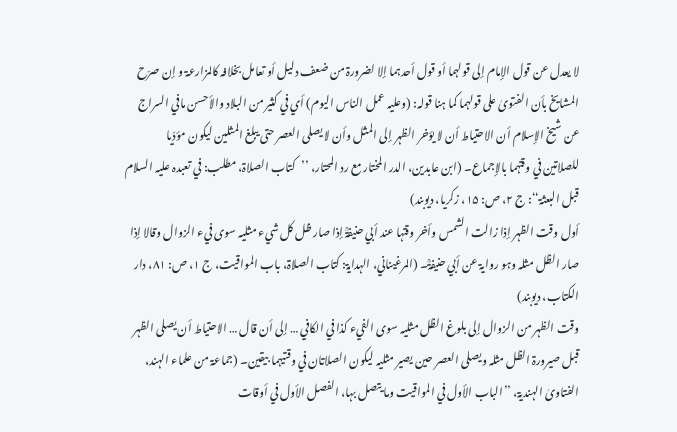لا یعدل عن قول الإمام إلی قولہما أو قول أحدہما إلا لضرورۃ من ضعف دلیل أو تعامل بخلافہ کالمزارعۃ و إن صرّح المشایخ بأن الفتویٰ علی قولہما کما ہنا قولہ: (وعلیہ عمل الناس الیوم) أي في کثیر من البلاد والأحسن مافي السراج عن شیخ الإسلام أن الاحتیاط أن لا یؤخر الظہر إلی المثل وأن لا یصلی العصر حتی یبلغ المثلین لیکون مؤدّیا للصلاتین في وقتہما بالإجماع۔ (ابن عابدین، الدر المختار مع رد المحتار، ’’کتاب الصلاۃ، مطلب: في تعبدہ علیہ السلام قبل البعثۃ‘‘: ج ۲، ص: ۱۵، زکریا، دیوبند)
أول وقت الظہر إذا زالت الشمس وأخر وقتہا عند أبي حنیفۃؒ إذا صار ظل کل شيء مثلیہ سوی فيء الزوال وقالا إذا صار الظل مثلہ وہو روایۃ عن أبي حنیفۃؒ۔ (المرغیناني، الہدایۃ: کتاب الصلاۃ، باب المواقیت، ج ۱، ص: ۸۱، دار الکتاب، دیوبند)
وقت الظہر من الزوال إلی بلوغ الظل مثلیہ سوی الفيء کذا في الکافي … إلی أن قال … الاحتیاط أن یصلی الظہر قبل صیرورۃ الظل مثلہ ویصلی العصر حین یصیر مثلیہ لیکون الصلاتان في وقتیہما بیقین۔ (جماعۃ من علماء الہند، الفتاویٰ الہندیۃ، ’’الباب الأول في المواقیت وما یتصل بہا، الفصل الأول في أوقات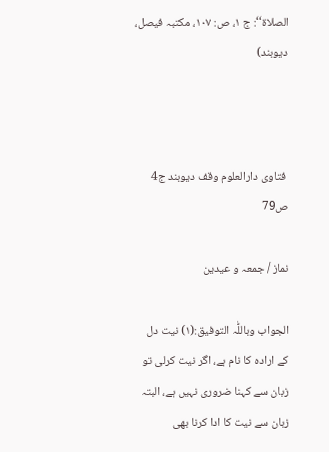الصلاۃ‘‘: ج ۱، ص: ۱۰۷، مکتبہ فیصل، دیوبند)



 فتاوی دارالعلوم وقف دیوبند ج4 ص79

نماز / جمعہ و عیدین

الجواب وباللّٰہ التوفیق:(۱) نیت دل کے ارادہ کا نام ہے، اگر نیت کرلی تو زبان سے کہنا ضروری نہیں ہے، البتہ زبان سے نیت کا ادا کرنا بھی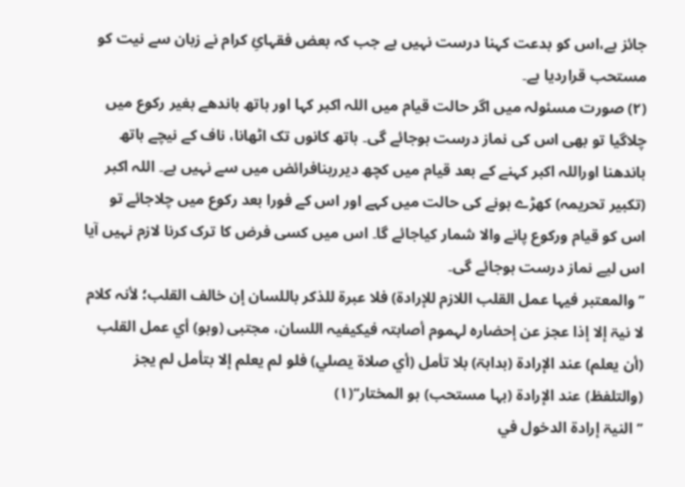جائز ہے،اس کو بدعت کہنا درست نہیں ہے جب کہ بعض فقہائِ کرام نے زبان سے نیت کو مستحب قراردیا ہے۔
(۲) صورت مسئولہ میں اگر حالت قیام میں اللہ اکبر کہا اور ہاتھ باندھے بغیر رکوع میں چلاگیا تو بھی اس کی نماز درست ہوجائے گی۔ ہاتھ کانوں تک اٹھانا، ناف کے نیچے ہاتھ باندھنا اوراللہ اکبر کہنے کے بعد قیام میں کچھ دیررہنافرائض میں سے نہیں ہے۔ اللہ اکبر (تکبیر تحریمہ) کھڑے ہونے کی حالت میں کہے اور اس کے فورا بعد رکوع میں چلاجائے تو اس کو قیام ورکوع پانے والا شمار کیاجائے گا۔ اس میں کسی فرض کا ترک کرنا لازم نہیں آیا اس لیے نماز درست ہوجائے گی۔
’’والمعتبر فیہا عمل القلب اللازم للإرادۃ) فلا عبرۃ للذکر باللسان إن خالف القلب؛ لأنہ کلام لا نیۃ إلا إذا عجز عن إحضارہ لہموم أصابتہ فیکیفیہ اللسان، مجتبی (وہو) أي عمل القلب (أن یعلم) عند الإرادۃ (بداہۃ) بلا تأمل (أي صلاۃ یصلي) فلو لم یعلم إلا بتأمل لم یجز (والتلفظ) عند الإرادۃ (بہا مستحب) ہو المختار‘‘(۱)
’’النیۃ إرادۃ الدخول في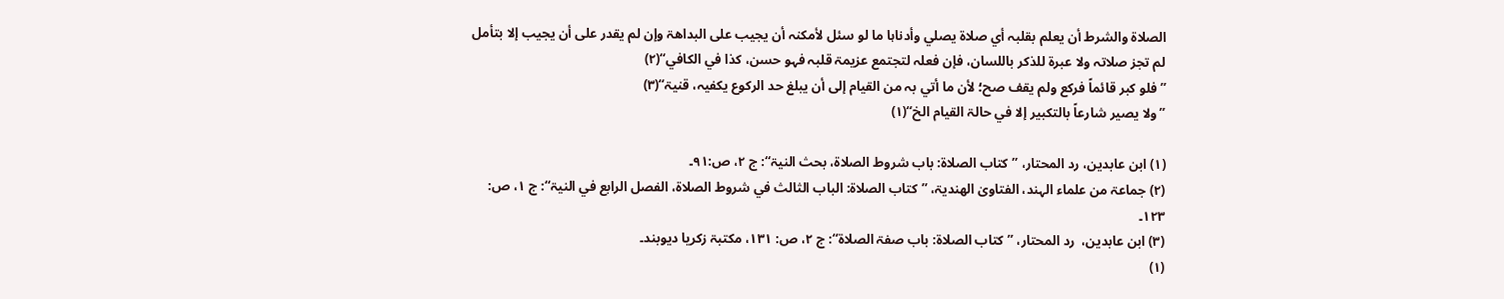الصلاۃ والشرط أن یعلم بقلبہ أي صلاۃ یصلي وأدناہا ما لو سئل لأمکنہ أن یجیب علی البداھۃ وإن لم یقدر علی أن یجیب إلا بتأمل لم تجز صلاتہ ولا عبرۃ للذکر باللسان، فإن فعلہ لتجتمع عزیمۃ قلبہ فہو حسن، کذا في الکافي‘‘(۲)
’’فلو کبر قائماً فرکع ولم یقف صح؛ لأن ما أتي بہ من القیام إلی أن یبلغ حد الرکوع یکفیہ، قنیۃ‘‘(۳)
’’ولا یصیر شارعاً بالتکبیر إلا في حالۃ القیام الخ‘‘(۱)

(۱) ابن عابدین، رد المحتار، ’’کتاب الصلاۃ: باب شروط الصلاۃ، بحث النیۃ‘‘: ج ۲، ص:۹۱۔
(۲) جماعۃ من علماء الہند، الفتاویٰ الھندیۃ، ’’کتاب الصلاۃ: الباب الثالث في شروط الصلاۃ، الفصل الرابع في النیۃ‘‘: ج ۱، ص: ۱۲۳۔
(۳) ابن عابدین،  رد المحتار، ’’کتاب الصلاۃ: باب صفۃ الصلاۃ‘‘: ج ۲، ص: ۱۳۱، مکتبۃ زکریا دیوبند۔
(۱)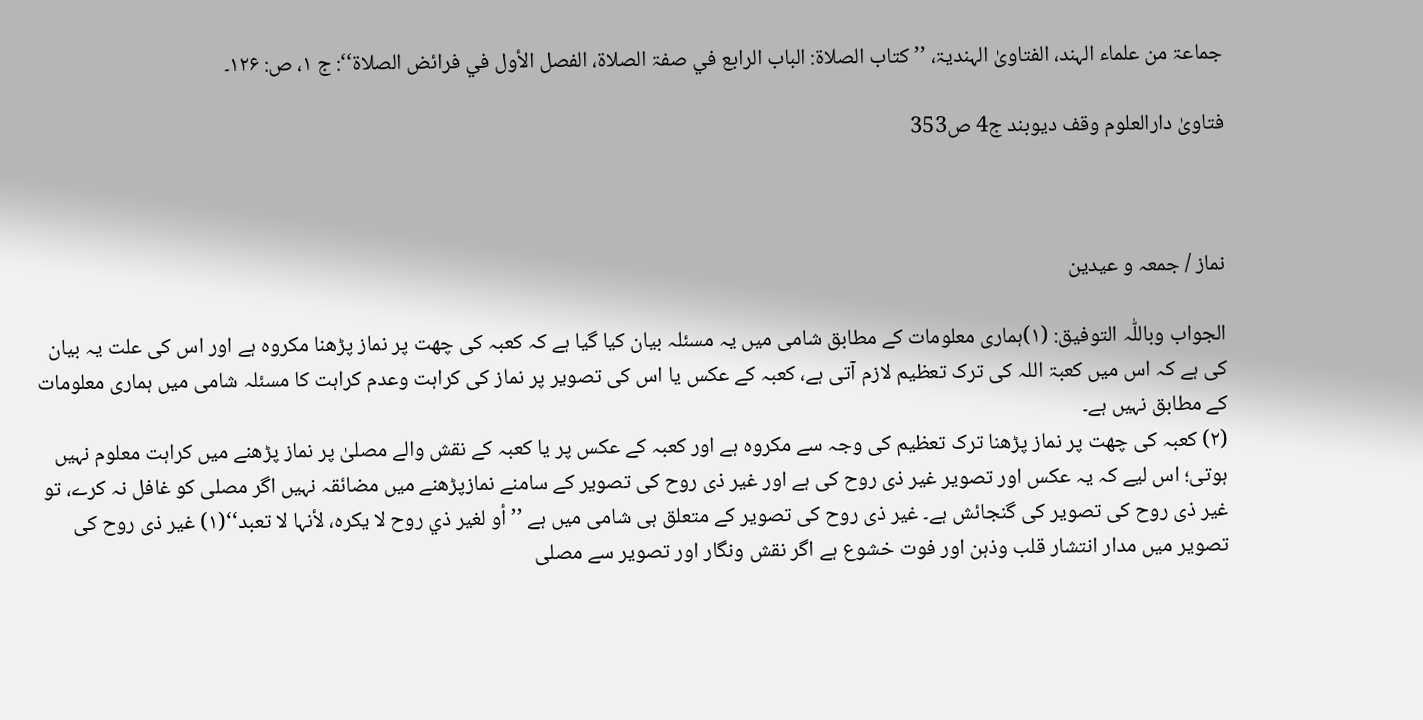جماعۃ من علماء الہند، الفتاویٰ الہندیۃ، ’’کتاب الصلاۃ: الباب الرابع في صفۃ الصلاۃ، الفصل الأول في فرائض الصلاۃ‘‘: ج ۱، ص: ۱۲۶۔

فتاویٰ دارالعلوم وقف دیوبند ج4 ص353



نماز / جمعہ و عیدین

الجواب وباللّٰہ التوفیق: (۱)ہماری معلومات کے مطابق شامی میں یہ مسئلہ بیان کیا گیا ہے کہ کعبہ کی چھت پر نماز پڑھنا مکروہ ہے اور اس کی علت یہ بیان کی ہے کہ اس میں کعبۃ اللہ کی ترک تعظیم لازم آتی ہے، کعبہ کے عکس یا اس کی تصویر پر نماز کی کراہت وعدم کراہت کا مسئلہ شامی میں ہماری معلومات کے مطابق نہیں ہے۔
(۲) کعبہ کی چھت پر نماز پڑھنا ترک تعظیم کی وجہ سے مکروہ ہے اور کعبہ کے عکس پر یا کعبہ کے نقش والے مصلیٰ پر نماز پڑھنے میں کراہت معلوم نہیں ہوتی؛ اس لیے کہ یہ عکس اور تصویر غیر ذی روح کی ہے اور غیر ذی روح کی تصویر کے سامنے نمازپڑھنے میں مضائقہ نہیں اگر مصلی کو غافل نہ کرے، تو غیر ذی روح کی تصویر کی گنجائش ہے۔ غیر ذی روح کی تصویر کے متعلق ہی شامی میں ہے ’’أو لغیر ذي روح لا یکرہ، لأنہا لا تعبد‘‘(۱) غیر ذی روح کی تصویر میں مدار انتشار قلب وذہن اور فوت خشوع ہے اگر نقش ونگار اور تصویر سے مصلی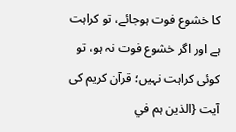کا خشوع فوت ہوجائے، تو کراہت ہے اور اگر خشوع فوت نہ ہو، تو کوئی کراہت نہیں؛ قرآن کریم کی آیت {الذین ہم في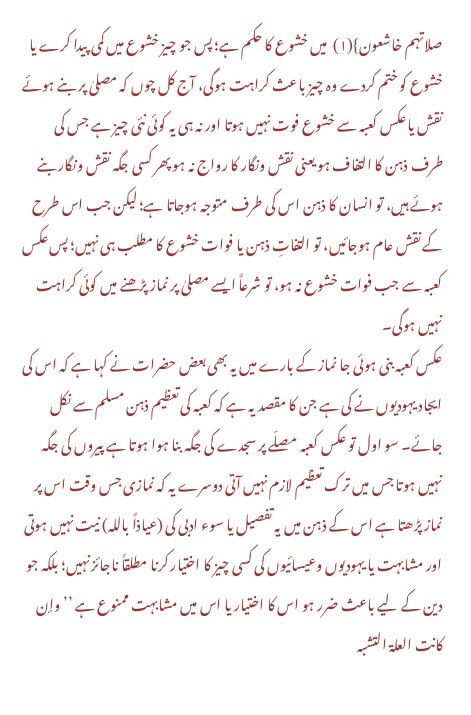صلاتہم خاشعون}(۱)  میں خشوع کا حکم ہے؛ پس جو چیز خشوع میں کمی پیدا کرے یا خشوع کو ختم کردے وہ چیز باعث کراہت ہوگی، آج کل چوں کہ مصلیٰ پر بنے ہوئے نقش یا عکس کعبہ سے خشوع فوت نہیں ہوتا اور نہ ہی یہ کوئی نئی چیز ہے جس کی طرف ذہن کا التفاف ہو یعنی نقش ونگار کا رواج نہ ہو پھر کسی جگہ نقش ونگار بنے ہوئے ہیں، تو انسان کا ذہن اس کی طرف متوجہ ہوجاتا ہے؛ لیکن جب اس طرح کے نقش عام ہوجائیں، تو التفاتِ ذہن یا فوات خشوع کا مطلب ہی نہیں؛ پس عکس کعبہ سے جب فوات خشوع نہ ہو، تو شرعاً ایسے مصلیٰ پر نماز پڑھنے میں کوئی کراہت نہیں ہوگی۔
عکس کعبہ بنی ہوئی جا نماز کے بارے میں یہ بھی بعض حضرات نے کہا ہے کہ اس کی ایجاد یہودیوں نے کی ہے جن کا مقصد یہ ہے کہ کعبہ کی تعظیم ذہن مسلم سے نکل جائے۔ سو اول تو عکس کعبہ مصلّے پر سجدے کی جگہ بنا ہوا ہوتا ہے پیروں کی جگہ نہیں ہوتا جس میں ترک تعظیم لازم نہیں آتی دوسرے یہ کہ نمازی جس وقت اس پر نماز پڑھتا ہے اس کے ذہن میں یہ تفصیل یا سوء ادبی کی (عیاذاً باللہ) نیت نہیں ہوتی اور مشابہت یا یہودیوں وعیسائیوں کی کسی چیز کا اختیار کرنا مطلقاً ناجائز نہیں؛ بلکہ جو دین کے لیے باعث ضرر ہو اس کا اختیار یا اس میں مشابہت ممنوع ہے ’’وإن کانت العلۃ التشبہ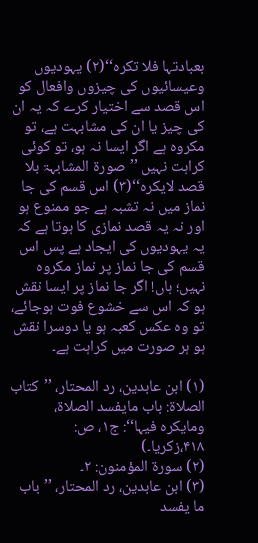بعبادتہا فلا تکرہ‘‘(۲) یہودیوں وعیسائیوں کی چیزوں وافعال کو اس قصد سے اختیار کرے کہ یہ ان کی چیز یا ان کی مشابہت ہے، تو مکروہ ہے اگر ایسا نہ ہو، تو کوئی کراہت نہیں ’’صورۃ المشابہۃ بلا قصد لایکرہ‘‘(۳) اس قسم کی جا نماز میں نہ تشبہ ہے جو ممنوع ہو اور نہ یہ قصد نمازی کا ہوتا ہے کہ یہ یہودیوں کی ایجاد ہے پس اس قسم کی جا نماز پر نماز مکروہ نہیں؛ ہاں! اگر جا نماز پر ایسا نقش ہو کہ اس سے خشوع فوت ہوجائے، تو وہ عکس کعبہ ہو یا دوسرا نقش ہو ہر صورت میں کراہت ہے۔

(۱) ابن عابدین، رد المحتار، ’’کتاب الصلاۃ: باب مایفسد الصلاۃ، ومایکرہ فیہا‘‘: ج۱، ص: ۴۱۸،زکریا۔)
(۲) سورۃ المؤمنون: ۲۔
(۳) ابن عابدین، رد المحتار، ’’باب ما یفسد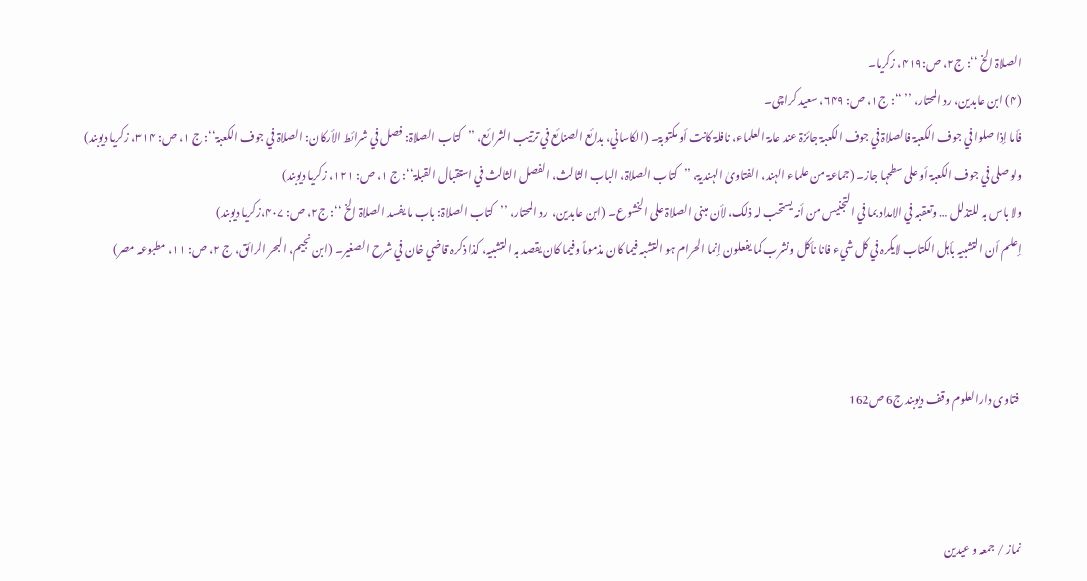الصلاۃ الخ ‘‘: ج۲، ص:۴۱۹، زکریا۔
(۴) ابن عابدین، رد المحتار، ’’ ‘‘: ج۱، ص: ۶۴۹، سعید کراچی۔
فأما إذا صلوا في جوف الکعبۃ فالصلاۃ في جوف الکعبۃ جائزۃ عند عامۃ العلماء، نافلۃ کانت أو مکتوبۃ۔ (الکاساني، بدائع الصنائع في ترتیب الشرائع، ’’کتاب الصلاۃ: فصل في شرائط الأرکان: الصلاۃ في جوف الکعبۃ‘‘: ج ۱، ص: ۳۱۴، زکریا دیوبند)
ولو صلی في جوف الکعبۃ أو علی سطحہا جاز۔ (جماعۃ من علماء الہند، الفتاویٰ الہندیۃ، ’’کتاب الصلاۃ، الباب الثالث، الفصل الثالث في استقبال القبلۃ‘‘: ج ۱، ص: ۱۲۱، زکریا دیوبند)
ولا باس بہ للتذلل … وتعقبہ في الامداد بما في التجنیس من أنہ یستحب لہ ذلک، لأن مبنی الصلاۃ علی الخشوع۔ (ابن عابدین،  رد المحتار، ’’کتاب الصلاۃ: باب ما یفسد الصلاۃ الخ ‘‘: ج۲، ص: ۴۰۷،زکریا دیوبند)
إعلم أن التشبیہ بأہل الکتاب لایکرہ في کل شيء فانا نأکل ونشرب کما یفعلون إنما الحرام ہو التشبہ فیما کان مذموماً وفیما کان یقصد بہ التشبیہ، کذا ذکرہ قاضي خان في شرح الصغیر۔ (ابن نجیم، البحر الرائق، ج ۲، ص: ۱۱، مطبوعہ مصر)



 فتاوی دارالعلوم وقف دیوبند ج6 ص162



نماز / جمعہ و عیدین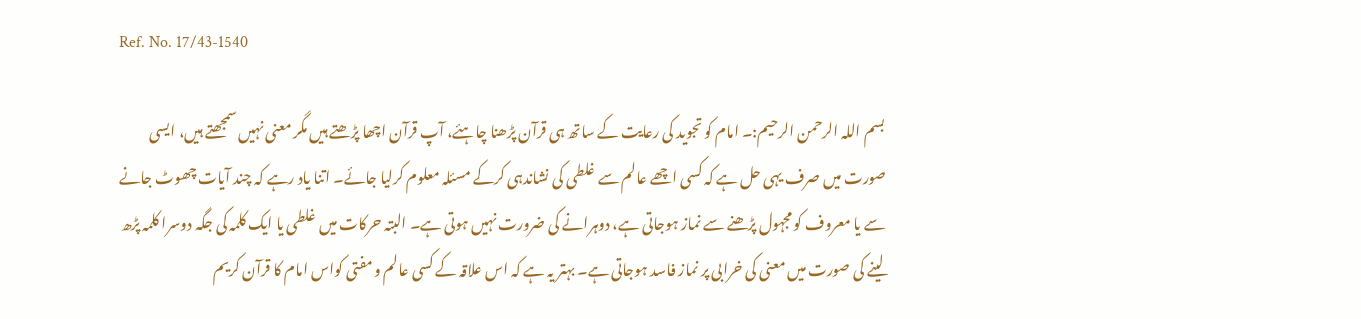Ref. No. 17/43-1540

بسم اللہ الرحمن الرحیم:۔ امام کو تجوید کی رعایت کے ساتھ ہی قرآن پڑھنا چاہئے، آپ قرآن اچھا پڑھتے ہیں مگر معنی نہیں سمجھتے ہیں، ایسی صورت میں صرف یہی حل ہے کہ کسی اچھے عالم سے غلطی کی نشاندہی کرکے مسئلہ معلوم کرلیا جائے۔ اتنا یاد رہے کہ چند آیات چھوٹ جانے سے یا معروف کو مجہول پڑھنے سے نماز ہوجاتی ہے، دوہرانے کی ضرورت نہیں ہوتی ہے۔ البتہ حرکات میں غلطی یا ایک کلمہ کی جگہ دوسرا کلمہ پڑھ لینے کی صورت میں معنی کی خرابی پر نماز فاسد ہوجاتی ہے۔ بہتر یہ ہے کہ اس علاقہ کے کسی عالم و مفتی کواس امام کا قرآن کریم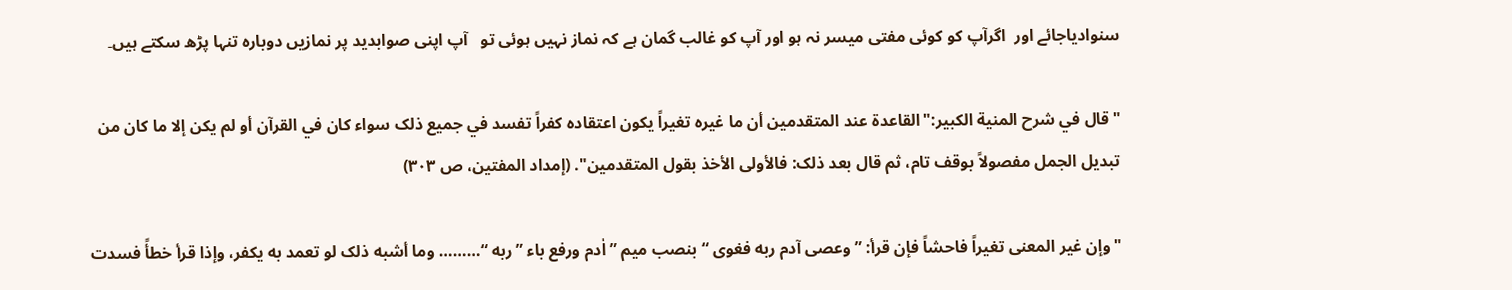سنوادیاجائے اور  اگرآپ کو کوئی مفتی میسر نہ ہو اور آپ کو غالب گمان ہے کہ نماز نہیں ہوئی تو   آپ اپنی صوابدید پر نمازیں دوبارہ تنہا پڑھ سکتے ہیں۔

"قال في شرح المنیة الکبیر:"القاعدة عند المتقدمین أن ما غیره تغیراً یکون اعتقاده کفراً تفسد في جمیع ذلک سواء کان في القرآن أو لم یکن إلا ما کان من تبدیل الجمل مفصولاً بوقف تام، ثم قال بعد ذلک: فالأولی الأخذ بقول المتقدمین". (إمداد المفتین، ص ۳۰۳)

"وإن غیر المعنی تغیراً فاحشاً فإن قرأ: ” وعصی آدم ربه فغوی “ بنصب میم ” اٰدم ورفع باء ” ربه “……… وما أشبه ذلک لو تعمد به یکفر، وإذا قرأ خطأً فسدت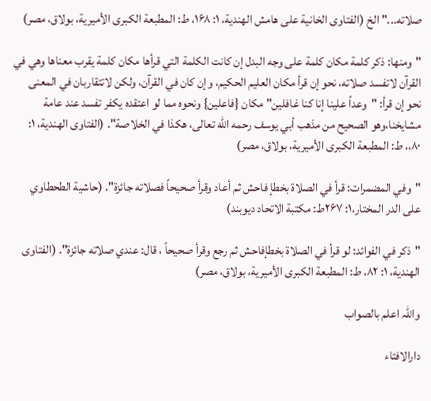صلاته..." الخ (الفتاوی الخانیة علی هامش الهندیة، ۱: ۱۶۸، ط: المطبعة الکبری الأمیریة، بولاق، مصر)

"ومنها: ذکر کلمة مکان کلمة علی وجه البدل إن کانت الکلمة التي قرأها مکان کلمة یقرب معناها وهي في القرآن لاتفسد صلاته، نحو إن قرأ مکان العلیم الحکیم، وإن کان في القرآن، ولکن لاتتقاربان في المعنی نحو إن قرأ: "وعداً علینا إنا کنا غافلین" مکان {فاعلین} ونحوه مما لو اعتقده یکفر تفسد عند عامة مشایخنا،وهو الصحیح من مذهب أبي یوسف رحمه الله تعالی، هکذا في الخلاصة". (الفتاوی الهندیة، ۱: ۸۰،، ط: المطبعة الکبری الأمیریة، بولاق، مصر)

"وفي المضمرات: قرأ في الصلاة بخطإ فاحش ثم أعاد وقرأ صحیحاً فصلاته جائزة". (حاشیة الطحطاوي علی الدر المختار،۱: ۲۶۷ط: مکتبة الاتحاد دیوبند)

"ذکر في الفوائد: لو قرأ في الصلاة بخطإفاحش ثم رجع وقرأ صحیحاً ، قال: عندي صلاته جائزة". (الفتاوی الهندیة، ۱: ۸۲، ط: المطبعة الکبری الأمیریة، بولاق، مصر)

واللہ اعلم بالصواب

دارالافتاء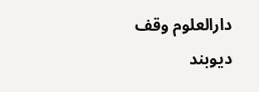دارالعلوم وقف دیوبند